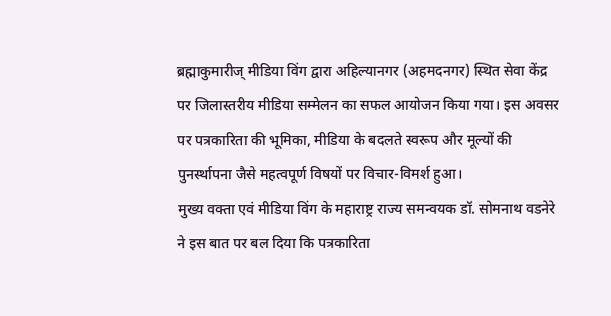ब्रह्माकुमारीज् मीडिया विंग द्वारा अहिल्यानगर (अहमदनगर) स्थित सेवा केंद्र पर जिलास्तरीय मीडिया सम्मेलन का सफल आयोजन किया गया। इस अवसर पर पत्रकारिता की भूमिका, मीडिया के बदलते स्वरूप और मूल्यों की पुनर्स्थापना जैसे महत्वपूर्ण विषयों पर विचार-विमर्श हुआ।
मुख्य वक्ता एवं मीडिया विंग के महाराष्ट्र राज्य समन्वयक डॉ. सोमनाथ वडनेरे ने इस बात पर बल दिया कि पत्रकारिता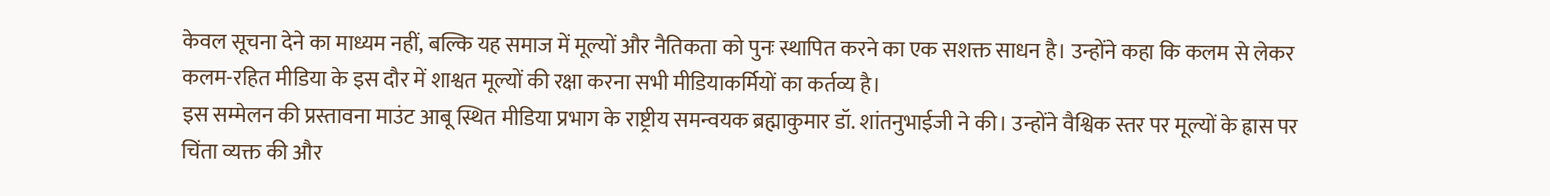केवल सूचना देने का माध्यम नहीं, बल्कि यह समाज में मूल्यों और नैतिकता को पुनः स्थापित करने का एक सशक्त साधन है। उन्होंने कहा कि कलम से लेकर कलम-रहित मीडिया के इस दौर में शाश्वत मूल्यों की रक्षा करना सभी मीडियाकर्मियों का कर्तव्य है।
इस सम्मेलन की प्रस्तावना माउंट आबू स्थित मीडिया प्रभाग के राष्ट्रीय समन्वयक ब्रह्माकुमार डॉ. शांतनुभाईजी ने की। उन्होंने वैश्विक स्तर पर मूल्यों के ह्रास पर चिंता व्यक्त की और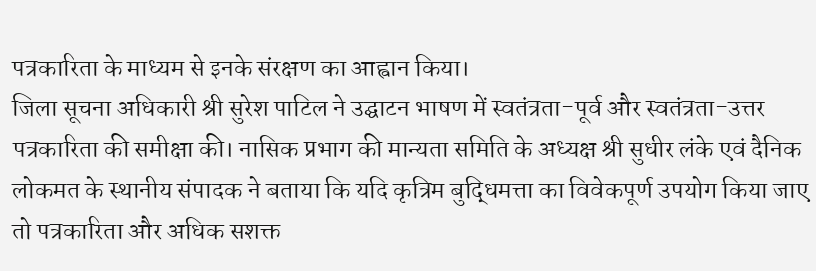पत्रकारिता के माध्यम से इनके संरक्षण का आह्वान किया।
जिला सूचना अधिकारी श्री सुरेश पाटिल ने उद्घाटन भाषण में स्वतंत्रता-पूर्व और स्वतंत्रता-उत्तर पत्रकारिता की समीक्षा की। नासिक प्रभाग की मान्यता समिति के अध्यक्ष श्री सुधीर लंके एवं दैनिक लोकमत के स्थानीय संपादक ने बताया कि यदि कृत्रिम बुद्धिमत्ता का विवेकपूर्ण उपयोग किया जाए तो पत्रकारिता और अधिक सशक्त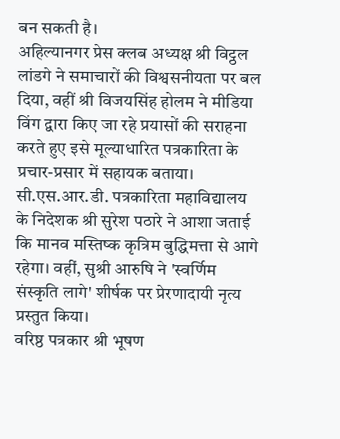बन सकती है।
अहिल्यानगर प्रेस क्लब अध्यक्ष श्री विट्ठल लांडगे ने समाचारों की विश्वसनीयता पर बल दिया, वहीं श्री विजयसिंह होलम ने मीडिया विंग द्वारा किए जा रहे प्रयासों की सराहना करते हुए इसे मूल्याधारित पत्रकारिता के प्रचार-प्रसार में सहायक बताया।
सी.एस.आर.डी. पत्रकारिता महाविद्यालय के निदेशक श्री सुरेश पठारे ने आशा जताई कि मानव मस्तिष्क कृत्रिम बुद्धिमत्ता से आगे रहेगा। वहीं, सुश्री आरुषि ने 'स्वर्णिम संस्कृति लागे' शीर्षक पर प्रेरणादायी नृत्य प्रस्तुत किया।
वरिष्ठ पत्रकार श्री भूषण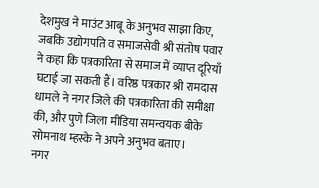देशमुख ने माउंट आबू के अनुभव साझा किए, जबकि उद्योगपति व समाजसेवी श्री संतोष पवार ने कहा कि पत्रकारिता से समाज में व्याप्त दूरियाँ घटाई जा सकती हैं। वरिष्ठ पत्रकार श्री रामदास धामले ने नगर जिले की पत्रकारिता की समीक्षा की, और पुणे जिला मीडिया समन्वयक बीके सोमनाथ म्हस्के ने अपने अनुभव बताए।
नगर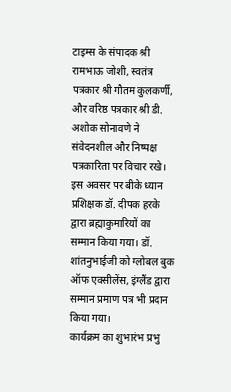टाइम्स के संपादक श्री रामभाऊ जोशी, स्वतंत्र पत्रकार श्री गौतम कुलकर्णी, और वरिष्ठ पत्रकार श्री डी. अशोक सोनावणे ने संवेदनशील और निष्पक्ष पत्रकारिता पर विचार रखे।
इस अवसर पर बीके ध्यान प्रशिक्षक डॉ. दीपक हरके द्वारा ब्रह्माकुमारियों का सम्मान किया गया। डॉ. शांतनुभाईजी को ग्लोबल बुक ऑफ एक्सीलेंस, इंग्लैंड द्वारा सम्मान प्रमाण पत्र भी प्रदान किया गया।
कार्यक्रम का शुभारंभ प्रभु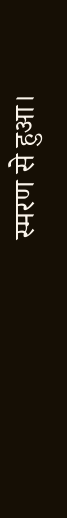स्मरण से हुआ।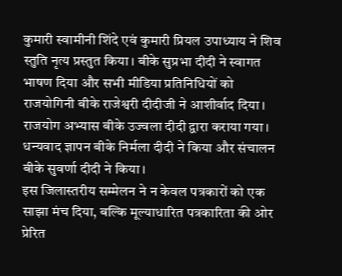कुमारी स्वामीनी शिंदे एवं कुमारी प्रियल उपाध्याय ने शिव स्तुति नृत्य प्रस्तुत किया। बीके सुप्रभा दीदी ने स्वागत भाषण दिया और सभी मीडिया प्रतिनिधियों को राजयोगिनी बीके राजेश्वरी दीदीजी ने आशीर्वाद दिया। राजयोग अभ्यास बीके उज्वला दीदी द्वारा कराया गया। धन्यवाद ज्ञापन बीके निर्मला दीदी ने किया और संचालन बीके सुवर्णा दीदी ने किया।
इस जिलास्तरीय सम्मेलन ने न केवल पत्रकारों को एक साझा मंच दिया, बल्कि मूल्याधारित पत्रकारिता की ओर प्रेरित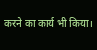करने का कार्य भी किया।